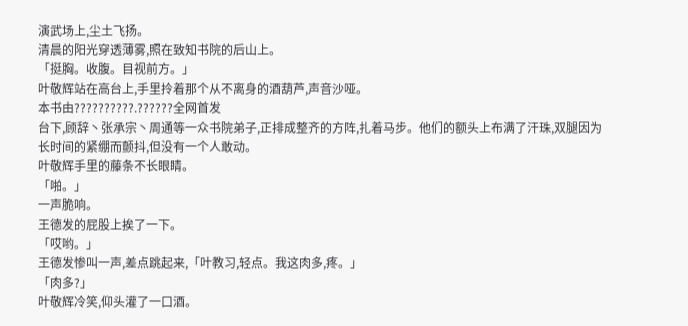演武场上,尘土飞扬。
清晨的阳光穿透薄雾,照在致知书院的后山上。
「挺胸。收腹。目视前方。」
叶敬辉站在高台上,手里拎着那个从不离身的酒葫芦,声音沙哑。
本书由??????????.??????全网首发
台下,顾辞丶张承宗丶周通等一众书院弟子,正排成整齐的方阵,扎着马步。他们的额头上布满了汗珠,双腿因为长时间的紧绷而颤抖,但没有一个人敢动。
叶敬辉手里的藤条不长眼睛。
「啪。」
一声脆响。
王德发的屁股上挨了一下。
「哎哟。」
王德发惨叫一声,差点跳起来,「叶教习,轻点。我这肉多,疼。」
「肉多?」
叶敬辉冷笑,仰头灌了一口酒。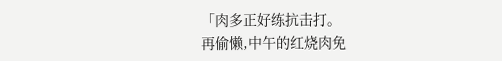「肉多正好练抗击打。
再偷懒,中午的红烧肉免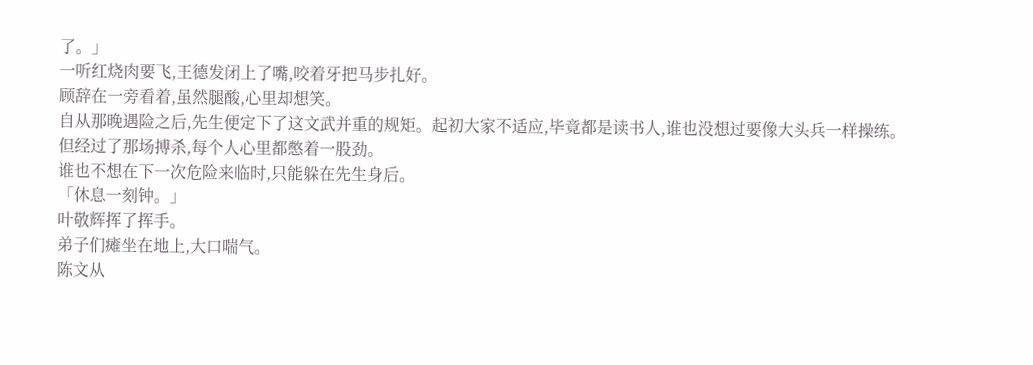了。」
一听红烧肉要飞,王德发闭上了嘴,咬着牙把马步扎好。
顾辞在一旁看着,虽然腿酸,心里却想笑。
自从那晚遇险之后,先生便定下了这文武并重的规矩。起初大家不适应,毕竟都是读书人,谁也没想过要像大头兵一样操练。
但经过了那场搏杀,每个人心里都憋着一股劲。
谁也不想在下一次危险来临时,只能躲在先生身后。
「休息一刻钟。」
叶敬辉挥了挥手。
弟子们瘫坐在地上,大口喘气。
陈文从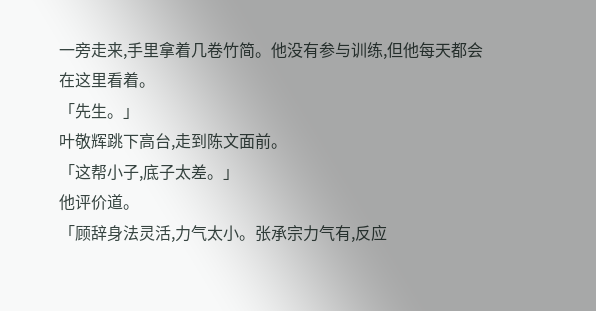一旁走来,手里拿着几卷竹简。他没有参与训练,但他每天都会在这里看着。
「先生。」
叶敬辉跳下高台,走到陈文面前。
「这帮小子,底子太差。」
他评价道。
「顾辞身法灵活,力气太小。张承宗力气有,反应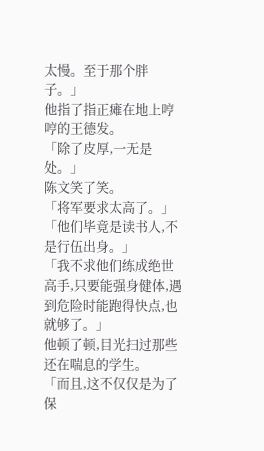太慢。至于那个胖子。」
他指了指正瘫在地上哼哼的王德发。
「除了皮厚,一无是处。」
陈文笑了笑。
「将军要求太高了。」
「他们毕竟是读书人,不是行伍出身。」
「我不求他们练成绝世高手,只要能强身健体,遇到危险时能跑得快点,也就够了。」
他顿了顿,目光扫过那些还在喘息的学生。
「而且,这不仅仅是为了保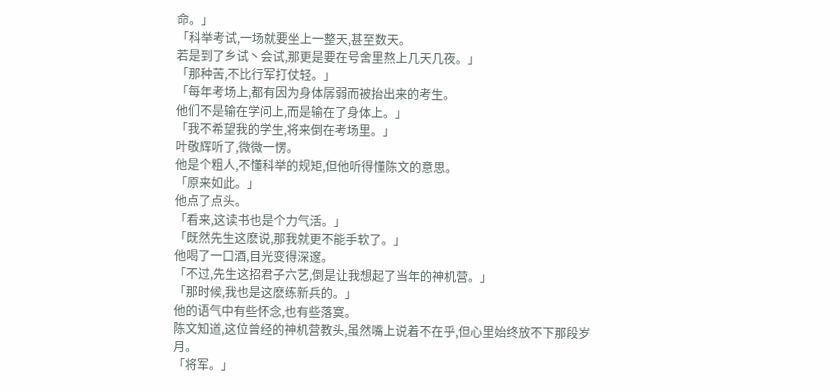命。」
「科举考试,一场就要坐上一整天,甚至数天。
若是到了乡试丶会试,那更是要在号舍里熬上几天几夜。」
「那种苦,不比行军打仗轻。」
「每年考场上,都有因为身体孱弱而被抬出来的考生。
他们不是输在学问上,而是输在了身体上。」
「我不希望我的学生,将来倒在考场里。」
叶敬辉听了,微微一愣。
他是个粗人,不懂科举的规矩,但他听得懂陈文的意思。
「原来如此。」
他点了点头。
「看来,这读书也是个力气活。」
「既然先生这麽说,那我就更不能手软了。」
他喝了一口酒,目光变得深邃。
「不过,先生这招君子六艺,倒是让我想起了当年的神机营。」
「那时候,我也是这麽练新兵的。」
他的语气中有些怀念,也有些落寞。
陈文知道,这位曾经的神机营教头,虽然嘴上说着不在乎,但心里始终放不下那段岁月。
「将军。」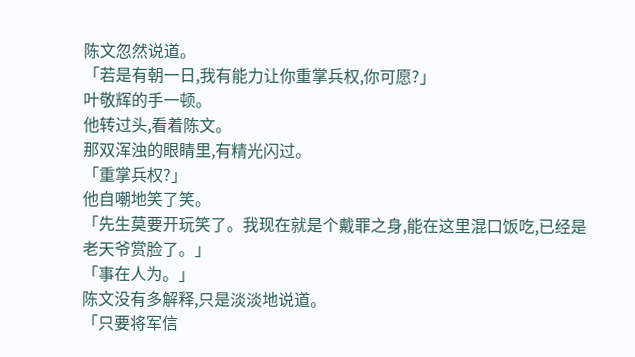陈文忽然说道。
「若是有朝一日,我有能力让你重掌兵权,你可愿?」
叶敬辉的手一顿。
他转过头,看着陈文。
那双浑浊的眼睛里,有精光闪过。
「重掌兵权?」
他自嘲地笑了笑。
「先生莫要开玩笑了。我现在就是个戴罪之身,能在这里混口饭吃,已经是老天爷赏脸了。」
「事在人为。」
陈文没有多解释,只是淡淡地说道。
「只要将军信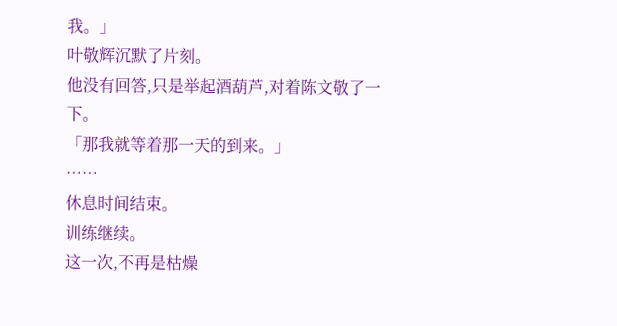我。」
叶敬辉沉默了片刻。
他没有回答,只是举起酒葫芦,对着陈文敬了一下。
「那我就等着那一天的到来。」
……
休息时间结束。
训练继续。
这一次,不再是枯燥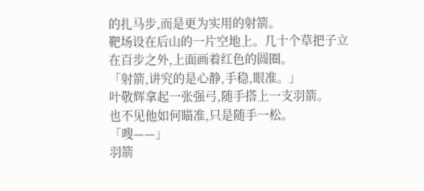的扎马步,而是更为实用的射箭。
靶场设在后山的一片空地上。几十个草把子立在百步之外,上面画着红色的圆圈。
「射箭,讲究的是心静,手稳,眼准。」
叶敬辉拿起一张强弓,随手搭上一支羽箭。
也不见他如何瞄准,只是随手一松。
「嗖——」
羽箭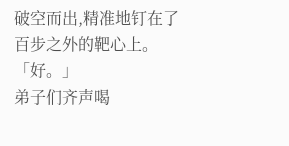破空而出,精准地钉在了百步之外的靶心上。
「好。」
弟子们齐声喝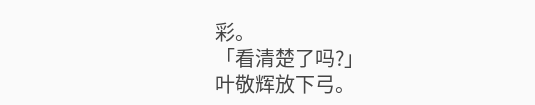彩。
「看清楚了吗?」
叶敬辉放下弓。